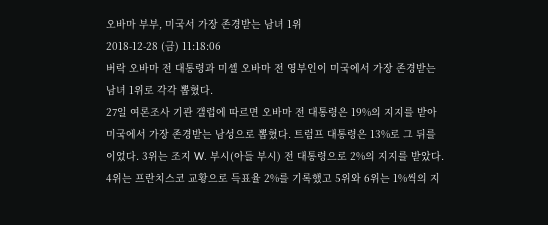오바마 부부, 미국서 가장 존경받는 남녀 1위
2018-12-28 (금) 11:18:06
버락 오바마 전 대통령과 미셸 오바마 전 영부인이 미국에서 가장 존경받는 남녀 1위로 각각 뽑혔다.
27일 여론조사 기관 갤럽에 따르면 오바마 전 대통령은 19%의 지지를 받아 미국에서 가장 존경받는 남성으로 뽑혔다. 트럼프 대통령은 13%로 그 뒤를 이었다. 3위는 조지 W. 부시(아들 부시) 전 대통령으로 2%의 지지를 받았다. 4위는 프란치스코 교황으로 득표율 2%를 기록했고 5위와 6위는 1%씩의 지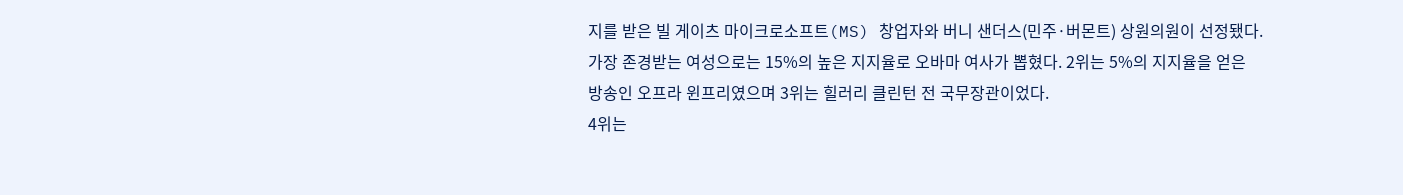지를 받은 빌 게이츠 마이크로소프트(MS) 창업자와 버니 샌더스(민주·버몬트) 상원의원이 선정됐다.
가장 존경받는 여성으로는 15%의 높은 지지율로 오바마 여사가 뽑혔다. 2위는 5%의 지지율을 얻은 방송인 오프라 윈프리였으며 3위는 힐러리 클린턴 전 국무장관이었다.
4위는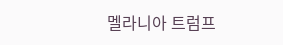멜라니아 트럼프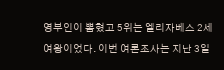영부인이 뽑혔고 5위는 엘리자베스 2세 여왕이었다. 이번 여론조사는 지난 3일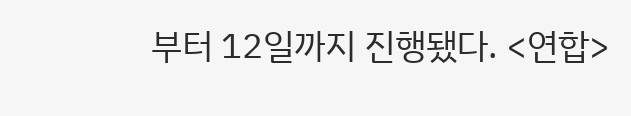부터 12일까지 진행됐다. <연합>